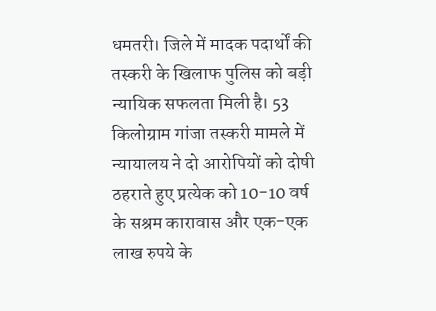धमतरी। जिले में मादक पदार्थों की तस्करी के खिलाफ पुलिस को बड़ी न्यायिक सफलता मिली है। 53 किलोग्राम गांजा तस्करी मामले में न्यायालय ने दो आरोपियों को दोषी ठहराते हुए प्रत्येक को 10-10 वर्ष के सश्रम कारावास और एक-एक लाख रुपये के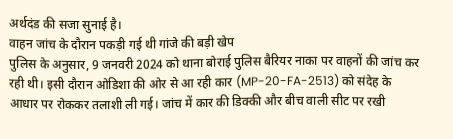अर्थदंड की सजा सुनाई है।
वाहन जांच के दौरान पकड़ी गई थी गांजे की बड़ी खेप
पुलिस के अनुसार, 9 जनवरी 2024 को थाना बोराई पुलिस बैरियर नाका पर वाहनों की जांच कर रही थी। इसी दौरान ओडिशा की ओर से आ रही कार (MP-20-FA-2513) को संदेह के आधार पर रोककर तलाशी ली गई। जांच में कार की डिक्की और बीच वाली सीट पर रखी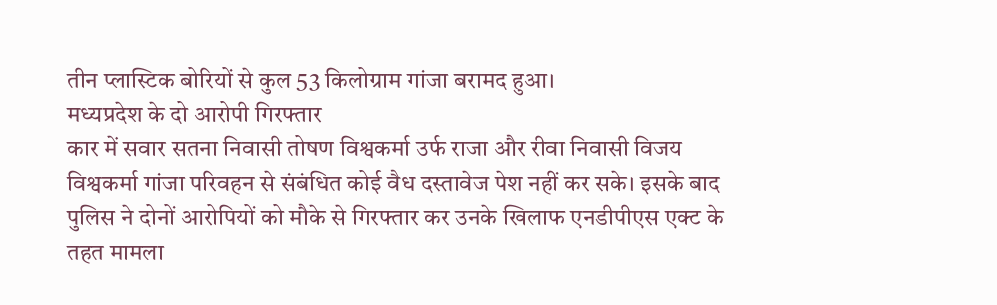तीन प्लास्टिक बोरियों से कुल 53 किलोग्राम गांजा बरामद हुआ।
मध्यप्रदेश के दो आरोपी गिरफ्तार
कार में सवार सतना निवासी तोषण विश्वकर्मा उर्फ राजा और रीवा निवासी विजय विश्वकर्मा गांजा परिवहन से संबंधित कोई वैध दस्तावेज पेश नहीं कर सके। इसके बाद पुलिस ने दोनों आरोपियों को मौके से गिरफ्तार कर उनके खिलाफ एनडीपीएस एक्ट के तहत मामला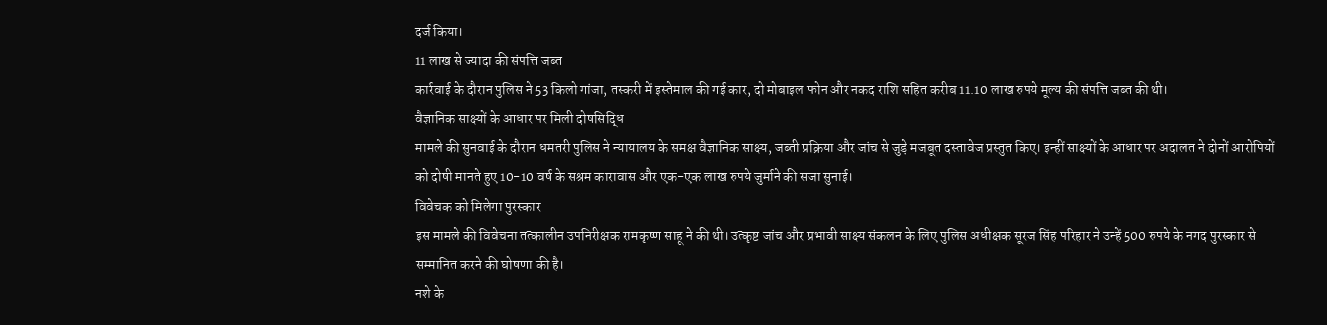दर्ज किया।
11 लाख से ज्यादा की संपत्ति जब्त
कार्रवाई के दौरान पुलिस ने 53 किलो गांजा, तस्करी में इस्तेमाल की गई कार, दो मोबाइल फोन और नकद राशि सहित करीब 11.10 लाख रुपये मूल्य की संपत्ति जब्त की थी।
वैज्ञानिक साक्ष्यों के आधार पर मिली दोषसिद्धि
मामले की सुनवाई के दौरान धमतरी पुलिस ने न्यायालय के समक्ष वैज्ञानिक साक्ष्य, जब्ती प्रक्रिया और जांच से जुड़े मजबूत दस्तावेज प्रस्तुत किए। इन्हीं साक्ष्यों के आधार पर अदालत ने दोनों आरोपियों को दोषी मानते हुए 10-10 वर्ष के सश्रम कारावास और एक-एक लाख रुपये जुर्माने की सजा सुनाई।
विवेचक को मिलेगा पुरस्कार
इस मामले की विवेचना तत्कालीन उपनिरीक्षक रामकृष्ण साहू ने की थी। उत्कृष्ट जांच और प्रभावी साक्ष्य संकलन के लिए पुलिस अधीक्षक सूरज सिंह परिहार ने उन्हें 500 रुपये के नगद पुरस्कार से सम्मानित करने की घोषणा की है।
नशे के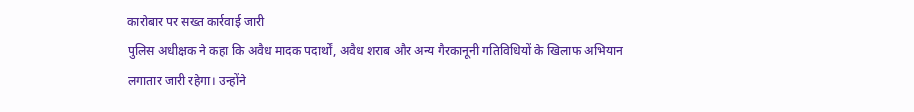कारोबार पर सख्त कार्रवाई जारी
पुलिस अधीक्षक ने कहा कि अवैध मादक पदार्थों, अवैध शराब और अन्य गैरकानूनी गतिविधियों के खिलाफ अभियान लगातार जारी रहेगा। उन्होंने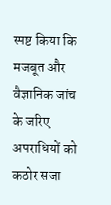स्पष्ट किया कि मजबूत और वैज्ञानिक जांच के जरिए अपराधियों को कठोर सजा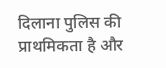दिलाना पुलिस की प्राथमिकता है और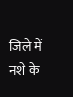जिले में नशे के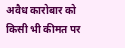अवैध कारोबार को किसी भी कीमत पर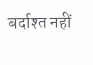बर्दाश्त नहीं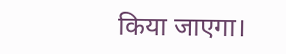किया जाएगा।